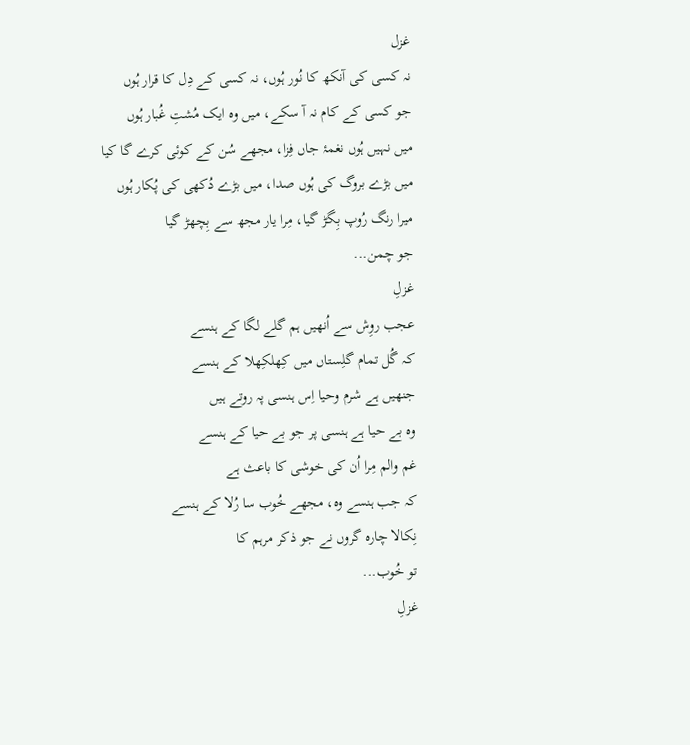غزل
نہ کسی کی آنکھ کا نُور ہُوں، نہ کسی کے دِل کا قرار ہُوں
جو کسی کے کام نہ آ سکے، میں وہ ایک مُشتِ غُبار ہُوں
میں نہیں ہُوں نغمۂ جاں فِزا، مجھے سُن کے کوئی کرے گا کیا
میں بڑے بروگ کی ہُوں صدا، میں بڑے دُکھی کی پُکار ہُوں
میرا رنگ رُوپ بِگڑ گیا، مِرا یار مجھ سے بِچھڑ گیا
جو چمن...
غزلِ
عجب روِش سے اُنھیں ہم گلے لگا کے ہنسے
کہ گُل تمام گلِستاں میں کِھلکِھلا کے ہنسے
جنھیں ہے شرم وحیا اِس ہنسی پہ روتے ہیں
وہ بے حیا ہے ہنسی پر جو بے حیا کے ہنسے
غم والم مِرا اُن کی خوشی کا باعث ہے
کہ جب ہنسے وہ، مجھے خُوب سا رُلا کے ہنسے
نِکالا چارہ گروں نے جو ذکر مرہم کا
تو خُوب...
غزلِ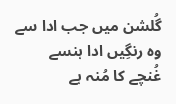گُلشن میں جب ادا سے وہ رنگِیں ادا ہنسے
غُنچے کا مُنہ ہے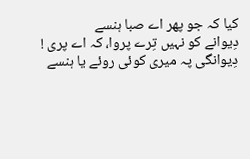کیا کہ جو پھر اے صبا ہنسے
دِیوانے کو نہیں تِرے پروا، کہ اے پری !
دِیوانگی پہ میری کوئی روئے یا ہنسے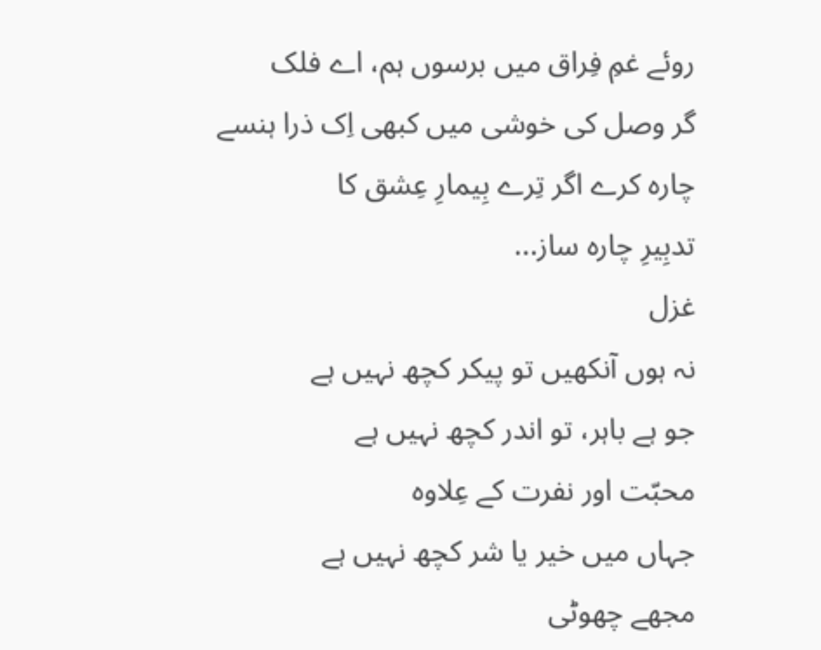روئے غمِ فِراق میں برسوں ہم، اے فلک
گر وصل کی خوشی میں کبھی اِک ذرا ہنسے
چارہ کرے اگر تِرے بِیمارِ عِشق کا
تدبِیرِ چارہ ساز...
غزل
نہ ہوں آنکھیں تو پیکر کچھ نہیں ہے
جو ہے باہر، تو اندر کچھ نہیں ہے
محبّت اور نفرت کے عِلاوہ
جہاں میں خیر یا شر کچھ نہیں ہے
مجھے چھوٹی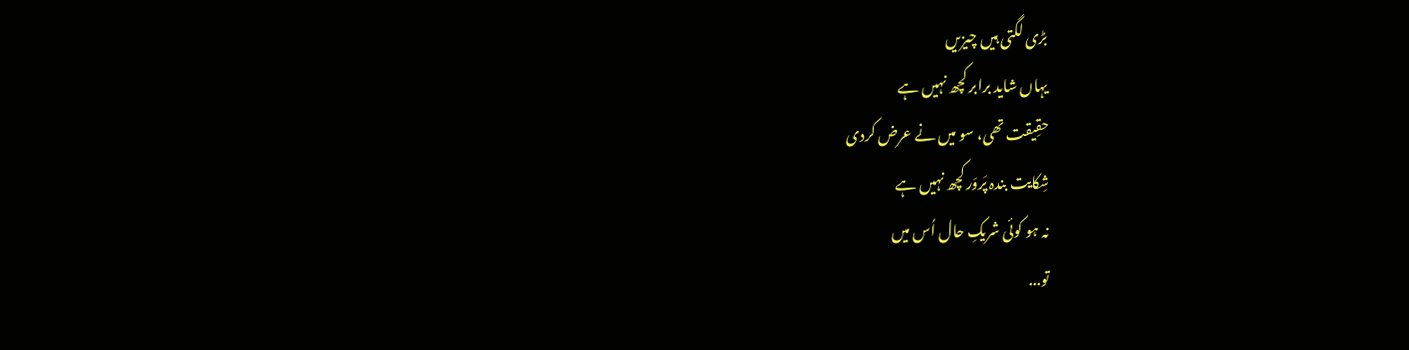بڑی لگتی ہیں چیزیں
یہاں شاید برابر کچھ نہیں ہے
حقِیقت تھی، سو میں نے عرض کردی
شِکایت بندہ پَروَر کچھ نہیں ہے
نہ ہو کوئی شریکِ حال اُس میں
تو...